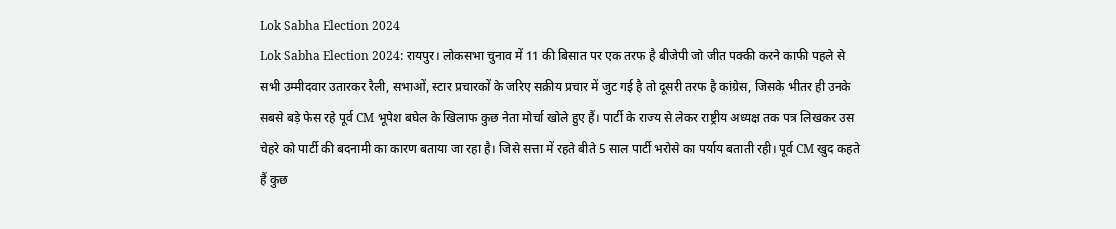Lok Sabha Election 2024
Lok Sabha Election 2024: रायपुर। लोकसभा चुनाव में 11 की बिसात पर एक तरफ है बीजेपी जो जीत पक्की करने काफी पहले से सभी उम्मीदवार उतारकर रैली, सभाओं, स्टार प्रचारकों के जरिए सक्रीय प्रचार में जुट गई है तो दूसरी तरफ है कांग्रेस, जिसके भीतर ही उनके सबसे बड़े फेस रहे पूर्व CM भूपेश बघेल के खिलाफ कुछ नेता मोर्चा खोले हुए हैं। पार्टी के राज्य से लेकर राष्ट्रीय अध्यक्ष तक पत्र लिखकर उस चेहरे को पार्टी की बदनामी का कारण बताया जा रहा है। जिसे सत्ता में रहते बीते 5 साल पार्टी भरोसे का पर्याय बताती रही। पूर्व CM खुद कहते हैं कुछ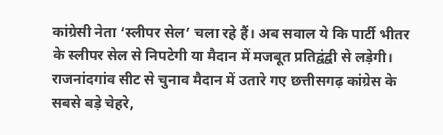कांग्रेसी नेता ‘स्लीपर सेल’ चला रहे हैं। अब सवाल ये कि पार्टी भीतर के स्लीपर सेल से निपटेगी या मैदान में मजबूत प्रतिद्वंद्वी से लड़ेगी।
राजनांदगांव सीट से चुनाव मैदान में उतारे गए छत्तीसगढ़ कांग्रेस के सबसे बड़े चेहरे,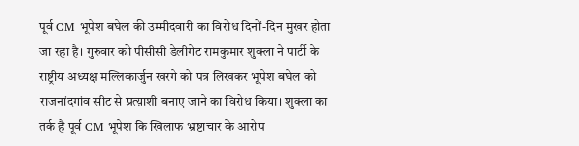पूर्व CM भूपेश बघेल की उम्मीदवारी का विरोध दिनों-दिन मुखर होता जा रहा है। गुरुवार को पीसीसी डेलीगेट रामकुमार शुक्ला ने पार्टी के राष्ट्रीय अध्यक्ष मल्लिकार्जुन खरगे को पत्र लिखकर भूपेश बघेल को राजनांदगांव सीट से प्रत्य़ाशी बनाए जाने का विरोध किया। शुक्ला का तर्क है पूर्व CM भूपेश कि खिलाफ भ्रष्टाचार के आरोप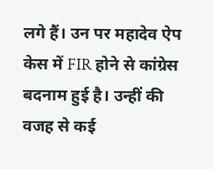लगे हैं। उन पर महादेव ऐप केस में FIR होने से कांग्रेस बदनाम हुई है। उन्हीं की वजह से कई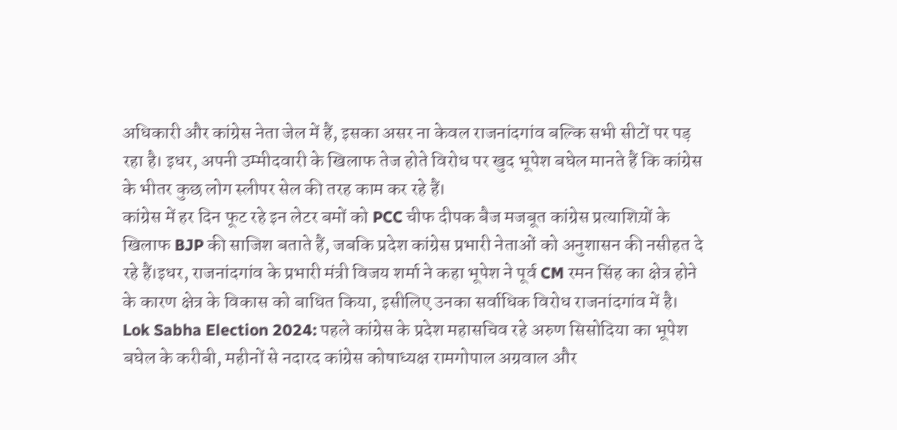अधिकारी और कांग्रेस नेता जेल में हैं, इसका असर ना केवल राजनांदगांव बल्कि सभी सीटों पर पड़ रहा है। इधर, अपनी उम्मीदवारी के खिलाफ तेज होते विरोध पर खुद भूपेश बघेल मानते हैं कि कांग्रेस के भीतर कुछ लोग स्लीपर सेल की तरह काम कर रहे हैं।
कांग्रेस में हर दिन फूट रहे इन लेटर बमों को PCC चीफ दीपक बैज मजबूत कांग्रेस प्रत्याशिय़ों के खिलाफ BJP की साजिश बताते हैं, जबकि प्रदेश कांग्रेस प्रभारी नेताओं को अनुशासन की नसीहत दे रहे हैं।इधर, राजनांदगांव के प्रभारी मंत्री विजय शर्मा ने कहा भूपेश ने पूर्व CM रमन सिंह का क्षेत्र होने के कारण क्षेत्र के विकास को बाधित किया, इसीलिए उनका सर्वाधिक विरोध राजनांदगांव में है।
Lok Sabha Election 2024: पहले कांग्रेस के प्रदेश महासचिव रहे अरुण सिसोदिया का भूपेश बघेल के करीबी, महीनों से नदारद कांग्रेस कोषाध्यक्ष रामगोपाल अग्रवाल और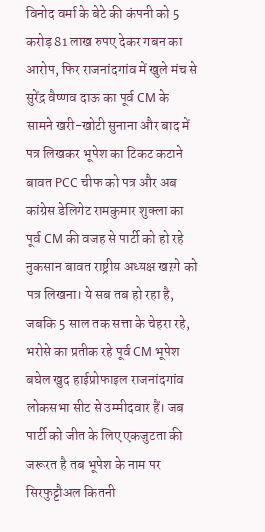विनोद वर्मा के बेटे की कंपनी को 5 करोड़ 81 लाख रुपए देकर गबन का आरोप, फिर राजनांदगांव में खुले मंच से सुरेंद्र वैष्णव दाऊ का पूर्व CM के सामने खरी-खोटी सुनाना और बाद में पत्र लिखकर भूपेश का टिकट कटाने बावत PCC चीफ को पत्र और अब कांग्रेस डेलिगेट रामकुमार शुक्ला का पूर्व CM की वजह से पार्टी को हो रहे नुकसान बावत राष्ट्रीय अध्यक्ष खऱगे को पत्र लिखना। ये सब तब हो रहा है, जबकि 5 साल तक सत्ता के चेहरा रहे, भरोसे का प्रतीक रहे पूर्व CM भूपेश बघेल खुद हाईप्रोफाइल राजनांदगांव लोकसभा सीट से उम्मीदवार हैं। जब पार्टी को जीत के लिए एकजुटता की जरूरत है तब भूपेश के नाम पर सिरफुट्टौअल कितनी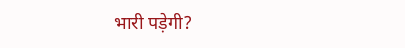भारी पड़ेगी?